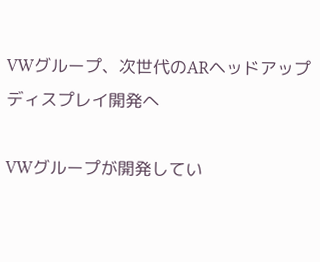VWグループ、次世代のARヘッドアップディスプレイ開発へ

VWグループが開発してい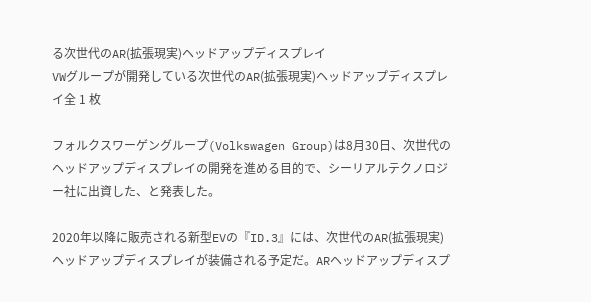る次世代のAR(拡張現実)ヘッドアップディスプレイ
VWグループが開発している次世代のAR(拡張現実)ヘッドアップディスプレイ全 1 枚

フォルクスワーゲングループ(Volkswagen Group)は8月30日、次世代のヘッドアップディスプレイの開発を進める目的で、シーリアルテクノロジー社に出資した、と発表した。

2020年以降に販売される新型EVの『ID.3』には、次世代のAR(拡張現実)ヘッドアップディスプレイが装備される予定だ。ARヘッドアップディスプ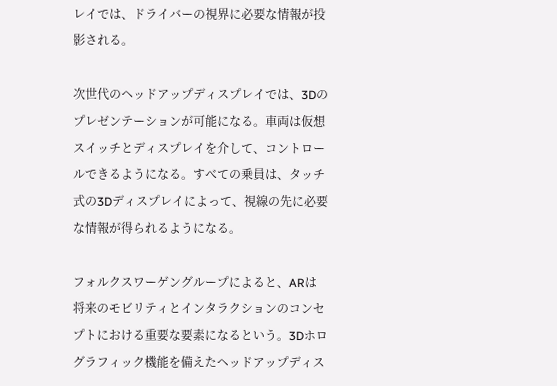レイでは、ドライバーの視界に必要な情報が投影される。

次世代のヘッドアップディスプレイでは、3Dのプレゼンテーションが可能になる。車両は仮想スイッチとディスプレイを介して、コントロールできるようになる。すべての乗員は、タッチ式の3Dディスプレイによって、視線の先に必要な情報が得られるようになる。

フォルクスワーゲングループによると、ARは将来のモビリティとインタラクションのコンセプトにおける重要な要素になるという。3Dホログラフィック機能を備えたヘッドアップディス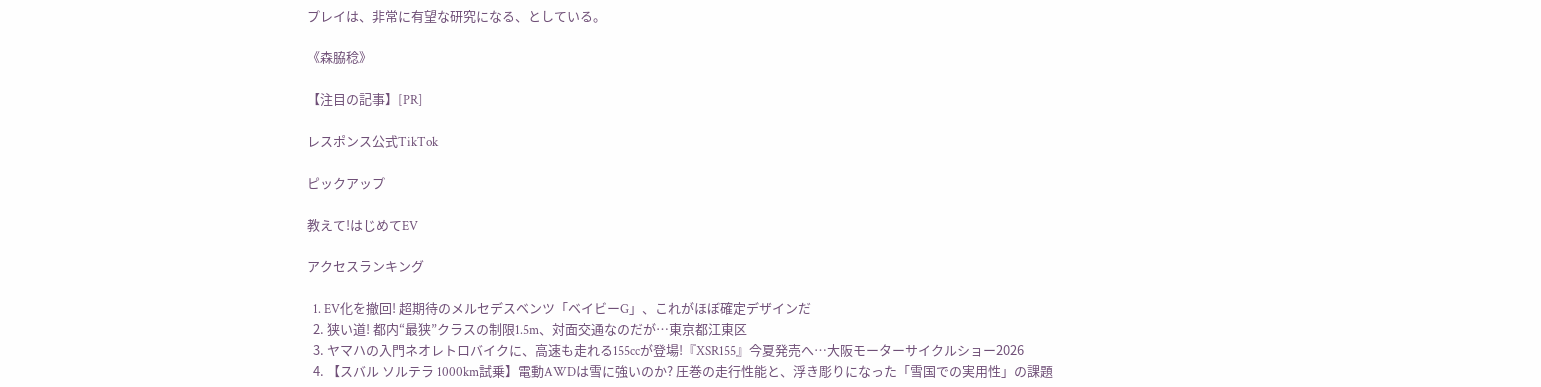プレイは、非常に有望な研究になる、としている。

《森脇稔》

【注目の記事】[PR]

レスポンス公式TikTok

ピックアップ

教えて!はじめてEV

アクセスランキング

  1. EV化を撤回! 超期待のメルセデスベンツ「ベイビーG」、これがほぼ確定デザインだ
  2. 狭い道! 都内“最狭”クラスの制限1.5m、対面交通なのだが…東京都江東区
  3. ヤマハの入門ネオレトロバイクに、高速も走れる155ccが登場!『XSR155』今夏発売へ…大阪モーターサイクルショー2026
  4. 【スバル ソルテラ 1000km試乗】電動AWDは雪に強いのか? 圧巻の走行性能と、浮き彫りになった「雪国での実用性」の課題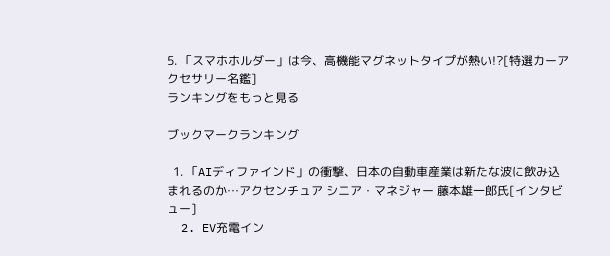5. 「スマホホルダー」は今、高機能マグネットタイプが熱い!?[特選カーアクセサリー名鑑]
ランキングをもっと見る

ブックマークランキング

  1. 「AIディファインド」の衝撃、日本の自動車産業は新たな波に飲み込まれるのか…アクセンチュア シニア・マネジャー 藤本雄一郎氏[インタビュー]
  2. EV充電イン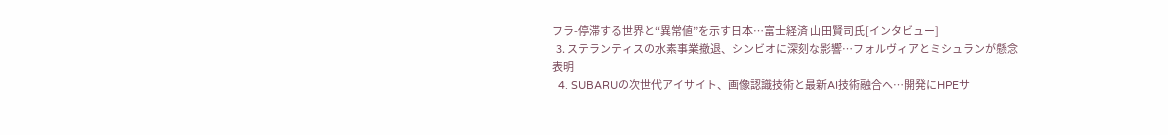フラ-停滞する世界と“異常値”を示す日本…富士経済 山田賢司氏[インタビュー]
  3. ステランティスの水素事業撤退、シンビオに深刻な影響…フォルヴィアとミシュランが懸念表明
  4. SUBARUの次世代アイサイト、画像認識技術と最新AI技術融合へ…開発にHPEサ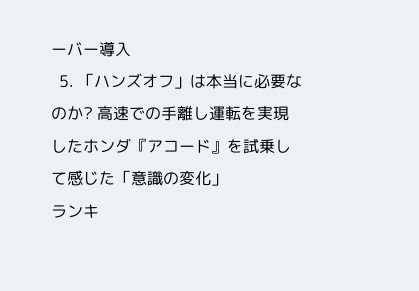ーバー導入
  5. 「ハンズオフ」は本当に必要なのか? 高速での手離し運転を実現したホンダ『アコード』を試乗して感じた「意識の変化」
ランキ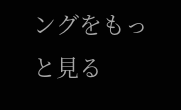ングをもっと見る